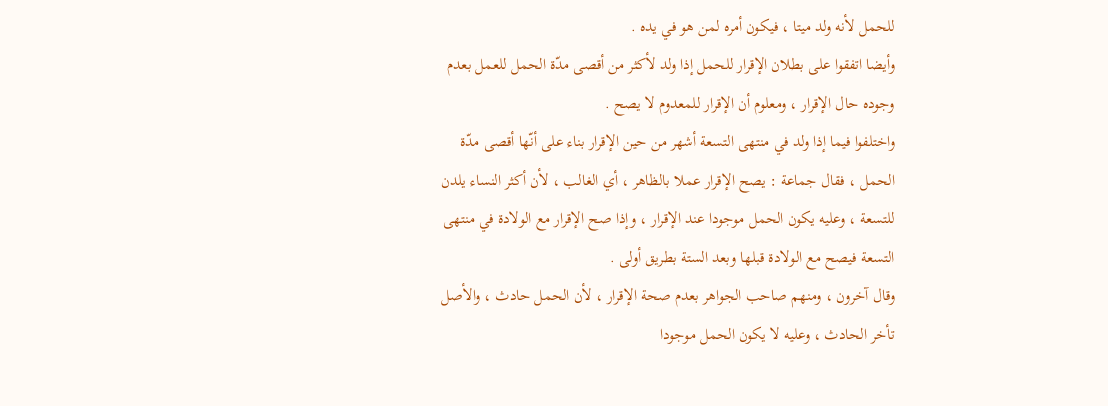للحمل لأنه ولد ميتا ، فيكون أمره لمن هو في يده .
وأيضا اتفقوا على بطلان الإقرار للحمل إذا ولد لأكثر من أقصى مدّة الحمل للعمل بعدم وجوده حال الإقرار ، ومعلوم أن الإقرار للمعدوم لا يصح .
واختلفوا فيما إذا ولد في منتهى التسعة أشهر من حين الإقرار بناء على أنّها أقصى مدّة الحمل ، فقال جماعة : يصح الإقرار عملا بالظاهر ، أي الغالب ، لأن أكثر النساء يلدن للتسعة ، وعليه يكون الحمل موجودا عند الإقرار ، وإذا صح الإقرار مع الولادة في منتهى التسعة فيصح مع الولادة قبلها وبعد الستة بطريق أولى .
وقال آخرون ، ومنهم صاحب الجواهر بعدم صحة الإقرار ، لأن الحمل حادث ، والأصل تأخر الحادث ، وعليه لا يكون الحمل موجودا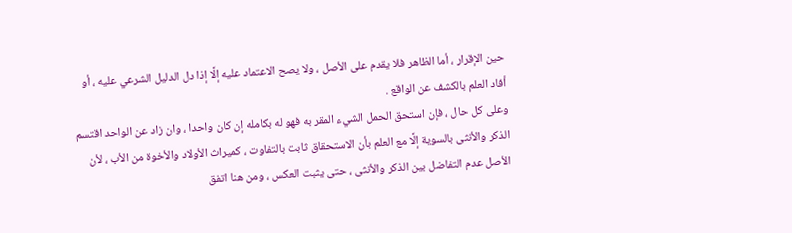حين الإقرار ، أما الظاهر فلا يقدم على الأصل ، ولا يصح الاعتماد عليه إلَّا إذا دل الدليل الشرعي عليه ، أو أفاد العلم بالكشف عن الواقع .
وعلى كل حال ، فإن استحق الحمل الشيء المقر به فهو له بكامله إن كان واحدا ، وان زاد عن الواحد اقتسم الذكر والأنثى بالسوية إلَّا مع العلم بأن الاستحقاق ثابت بالتفاوت ، كميراث الأولاد والأخوة من الأب ، لأن الأصل عدم التفاضل بين الذكر والأنثى ، حتى يثبت العكس ، ومن هنا اتفق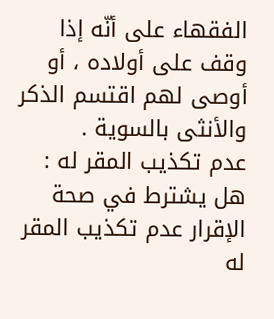الفقهاء على أنّه إذا وقف على أولاده ، أو أوصى لهم اقتسم الذكر والأنثى بالسوية .
عدم تكذيب المقر له :
هل يشترط في صحة الإقرار عدم تكذيب المقر له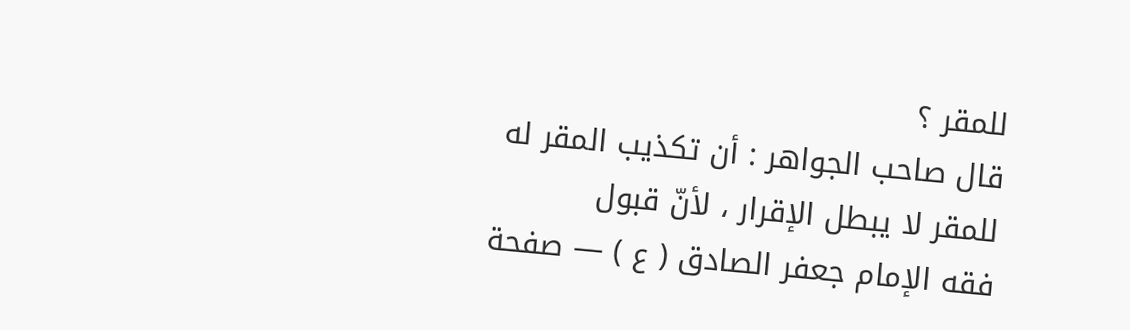للمقر ؟
قال صاحب الجواهر : أن تكذيب المقر له للمقر لا يبطل الإقرار ، لأنّ قبول
فقه الإمام جعفر الصادق ( ع ) — صفحة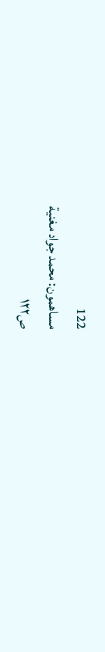122
مساهمون: محمد جواد مغنية
ص١٢٢